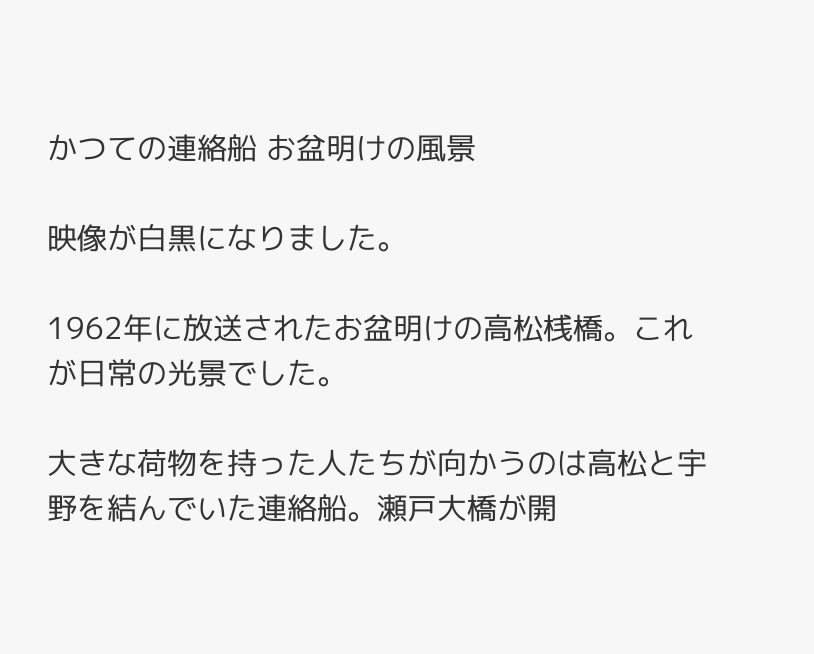かつての連絡船 お盆明けの風景

映像が白黒になりました。

1962年に放送されたお盆明けの高松桟橋。これが日常の光景でした。

大きな荷物を持った人たちが向かうのは高松と宇野を結んでいた連絡船。瀬戸大橋が開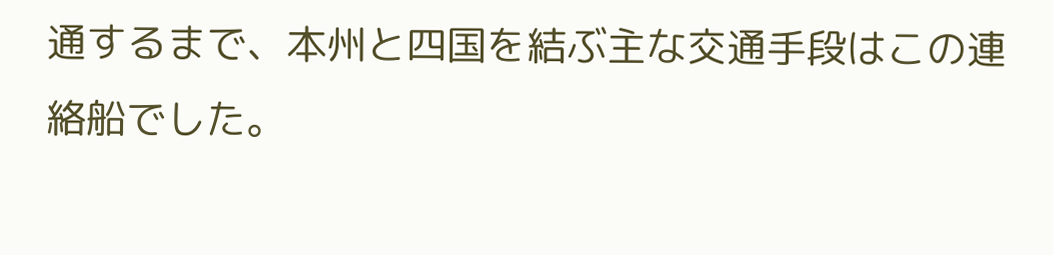通するまで、本州と四国を結ぶ主な交通手段はこの連絡船でした。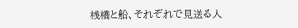桟橋と船、それぞれで見送る人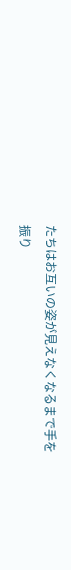たちはお互いの姿が見えなくなるまで手を振り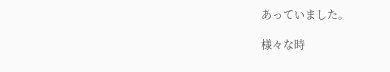あっていました。

様々な時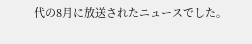代の8月に放送されたニュースでした。